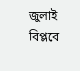জুলাই বিপ্লবে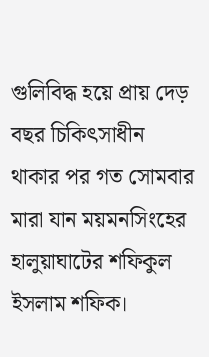গুলিবিদ্ধ হয়ে প্রায় দেড় বছর চিকিৎসাধীন থাকার পর গত সোমবার মারা যান ময়মনসিংহের হালুয়াঘাটের শফিকুল ইসলাম শফিক।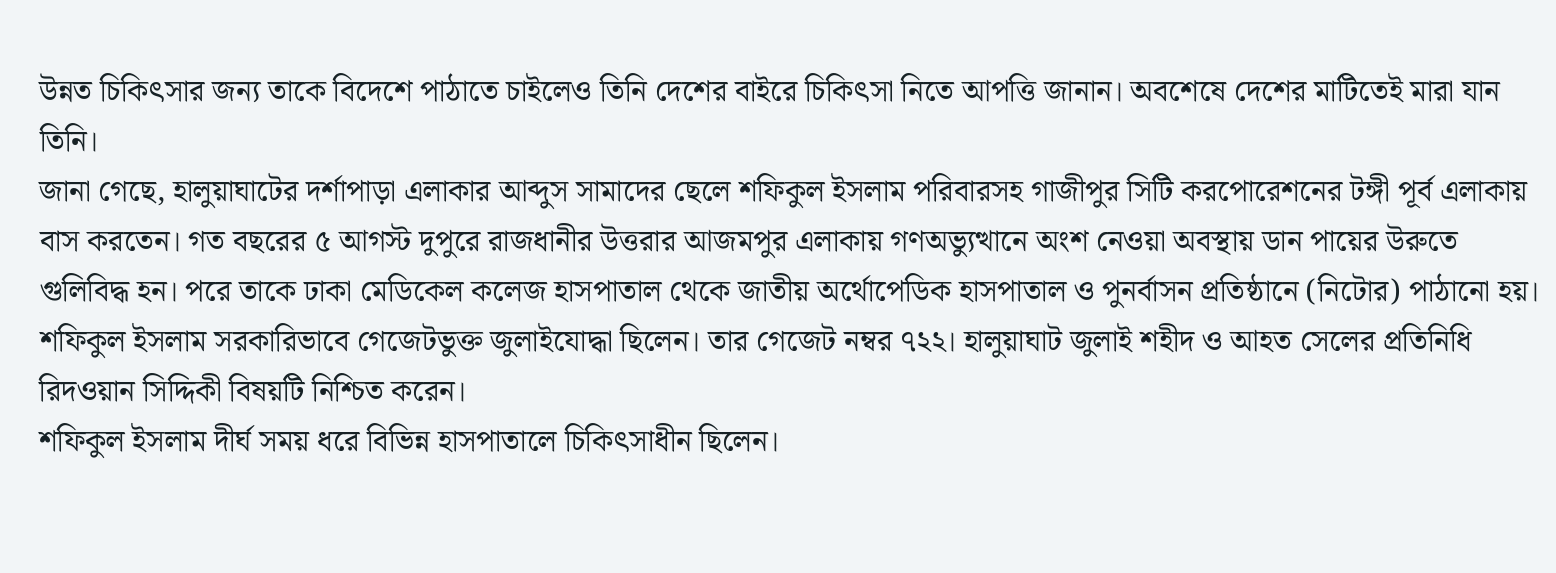উন্নত চিকিৎসার জন্য তাকে বিদেশে পাঠাতে চাইলেও তিনি দেশের বাইরে চিকিৎসা নিতে আপত্তি জানান। অবশেষে দেশের মাটিতেই মারা যান তিনি।
জানা গেছে, হালুয়াঘাটের দর্শাপাড়া এলাকার আব্দুস সামাদের ছেলে শফিকুল ইসলাম পরিবারসহ গাজীপুর সিটি করপোরেশনের টঙ্গী পূর্ব এলাকায় বাস করতেন। গত বছরের ৫ আগস্ট দুপুরে রাজধানীর উত্তরার আজমপুর এলাকায় গণঅভ্যুত্থানে অংশ নেওয়া অবস্থায় ডান পায়ের উরুতে গুলিবিদ্ধ হন। পরে তাকে ঢাকা মেডিকেল কলেজ হাসপাতাল থেকে জাতীয় অর্থোপেডিক হাসপাতাল ও পুনর্বাসন প্রতিষ্ঠানে (নিটোর) পাঠানো হয়।
শফিকুল ইসলাম সরকারিভাবে গেজেটভুক্ত জুলাইযোদ্ধা ছিলেন। তার গেজেট নম্বর ৭২২। হালুয়াঘাট জুলাই শহীদ ও আহত সেলের প্রতিনিধি রিদওয়ান সিদ্দিকী বিষয়টি নিশ্চিত করেন।
শফিকুল ইসলাম দীর্ঘ সময় ধরে বিভিন্ন হাসপাতালে চিকিৎসাধীন ছিলেন।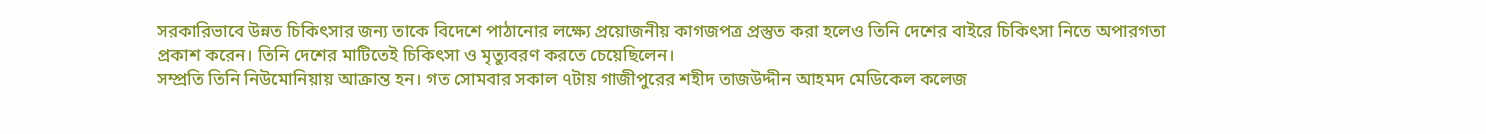সরকারিভাবে উন্নত চিকিৎসার জন্য তাকে বিদেশে পাঠানোর লক্ষ্যে প্রয়োজনীয় কাগজপত্র প্রস্তুত করা হলেও তিনি দেশের বাইরে চিকিৎসা নিতে অপারগতা প্রকাশ করেন। তিনি দেশের মাটিতেই চিকিৎসা ও মৃত্যুবরণ করতে চেয়েছিলেন।
সম্প্রতি তিনি নিউমোনিয়ায় আক্রান্ত হন। গত সোমবার সকাল ৭টায় গাজীপুরের শহীদ তাজউদ্দীন আহমদ মেডিকেল কলেজ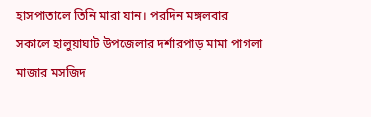হাসপাতালে তিনি মারা যান। পরদিন মঙ্গলবার সকালে হালুয়াঘাট উপজেলার দর্শারপাড় মামা পাগলা মাজার মসজিদ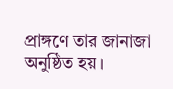প্রাঙ্গণে তার জানাজা অনুষ্ঠিত হয়।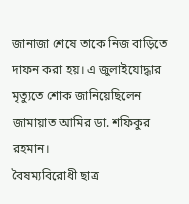জানাজা শেষে তাকে নিজ বাড়িতে দাফন করা হয়। এ জুলাইযোদ্ধার মৃত্যুতে শোক জানিয়েছিলেন জামায়াত আমির ডা. শফিকুর রহমান।
বৈষম্যবিরোধী ছাত্র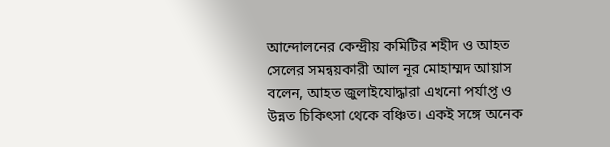আন্দোলনের কেন্দ্রীয় কমিটির শহীদ ও আহত সেলের সমন্বয়কারী আল নূর মোহাম্মদ আয়াস বলেন, আহত জুলাইযোদ্ধারা এখনো পর্যাপ্ত ও উন্নত চিকিৎসা থেকে বঞ্চিত। একই সঙ্গে অনেক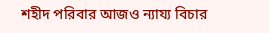শহীদ পরিবার আজও ন্যায্য বিচার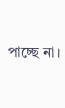পাচ্ছে না।